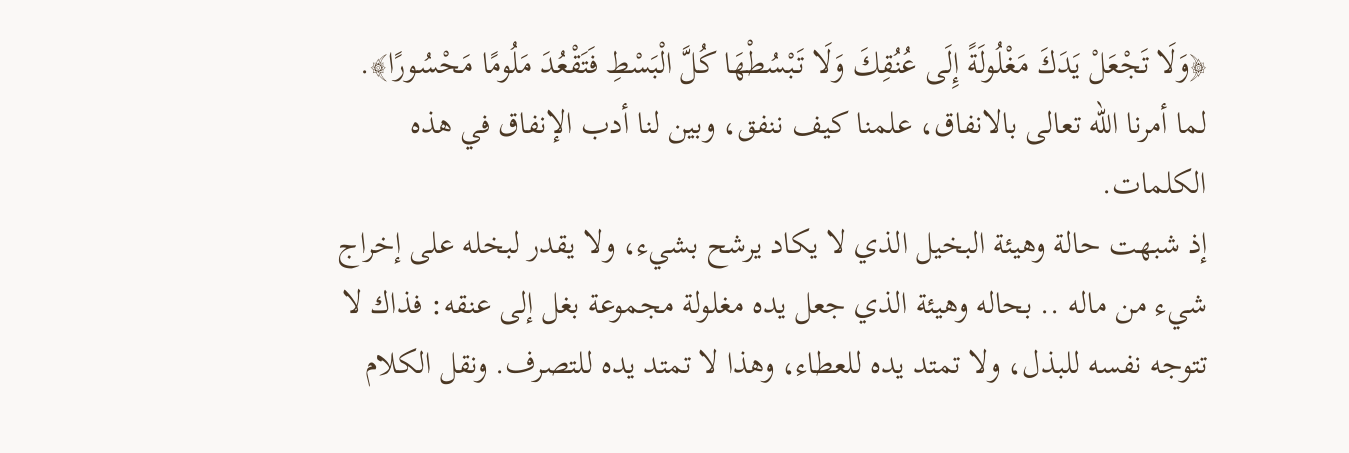﴿وَلَا تَجْعَلْ يَدَكَ مَغْلُولَةً إِلَى عُنُقِكَ وَلَا تَبْسُطْهَا كُلَّ الْبَسْطِ فَتَقْعُدَ مَلُومًا مَحْسُورًا﴾.
لما أمرنا الله تعالى بالانفاق، علمنا كيف ننفق، وبين لنا أدب الإنفاق في هذه الكلمات.
إذ شبهت حالة وهيئة البخيل الذي لا يكاد يرشح بشيء، ولا يقدر لبخله على إخراج شيء من ماله .. بحاله وهيئة الذي جعل يده مغلولة مجموعة بغل إلى عنقه: فذاك لا تتوجه نفسه للبذل، ولا تمتد يده للعطاء، وهذا لا تمتد يده للتصرف. ونقل الكلام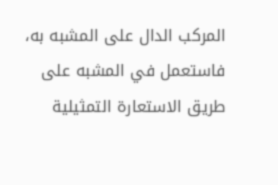المركب الدال على المشبه به، فاستعمل في المشبه على طريق الاستعارة التمثيلية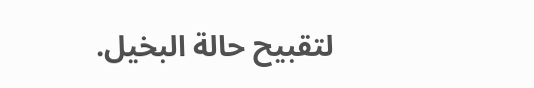لتقبيح حالة البخيل.